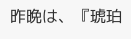昨晩は、『琥珀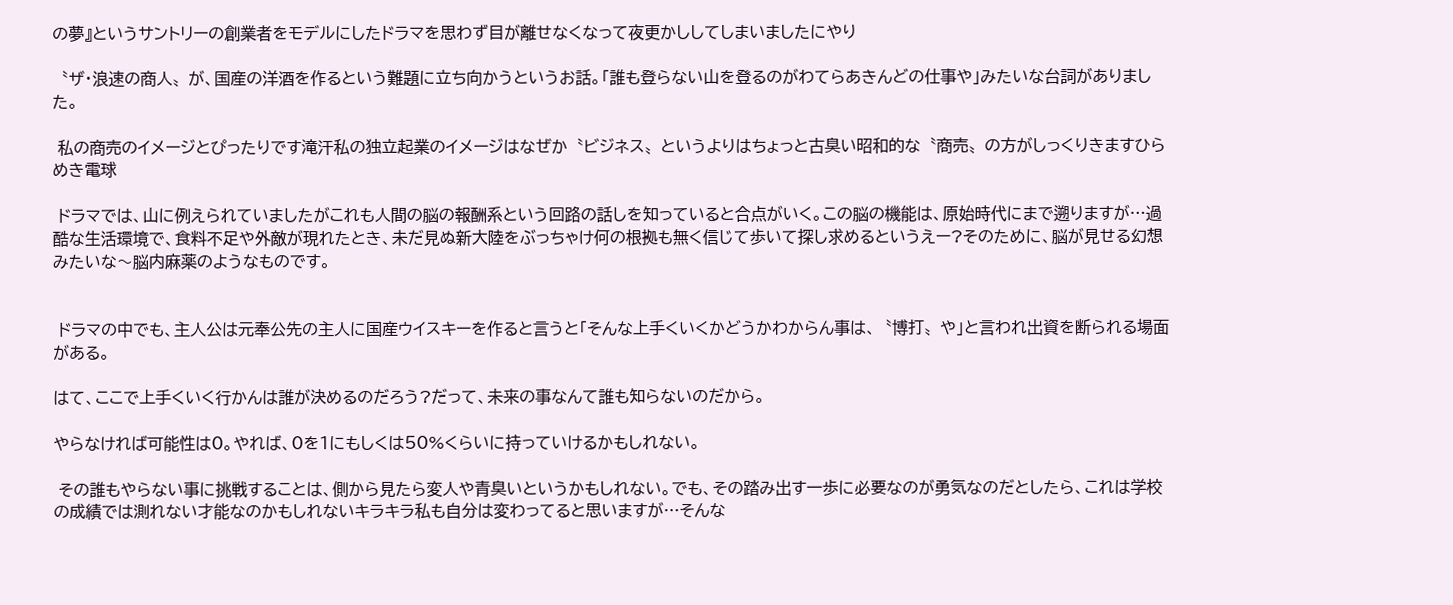の夢』というサントリーの創業者をモデルにしたドラマを思わず目が離せなくなって夜更かししてしまいましたにやり

〝ザ・浪速の商人〟が、国産の洋酒を作るという難題に立ち向かうというお話。「誰も登らない山を登るのがわてらあきんどの仕事や」みたいな台詞がありました。

 私の商売のイメージとぴったりです滝汗私の独立起業のイメージはなぜか〝ビジネス〟というよりはちょっと古臭い昭和的な〝商売〟の方がしっくりきますひらめき電球

 ドラマでは、山に例えられていましたがこれも人間の脳の報酬系という回路の話しを知っていると合点がいく。この脳の機能は、原始時代にまで遡りますが…過酷な生活環境で、食料不足や外敵が現れたとき、未だ見ぬ新大陸をぶっちゃけ何の根拠も無く信じて歩いて探し求めるというえー?そのために、脳が見せる幻想みたいな〜脳内麻薬のようなものです。


 ドラマの中でも、主人公は元奉公先の主人に国産ウイスキーを作ると言うと「そんな上手くいくかどうかわからん事は、〝博打〟や」と言われ出資を断られる場面がある。

はて、ここで上手くいく行かんは誰が決めるのだろう?だって、未来の事なんて誰も知らないのだから。

やらなければ可能性は0。やれば、0を1にもしくは50%くらいに持っていけるかもしれない。

 その誰もやらない事に挑戦することは、側から見たら変人や青臭いというかもしれない。でも、その踏み出す一歩に必要なのが勇気なのだとしたら、これは学校の成績では測れない才能なのかもしれないキラキラ私も自分は変わってると思いますが…そんな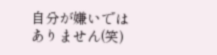自分が嫌いではありません(笑)